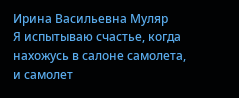Ирина Васильевна Муляр
Я испытываю счастье, когда нахожусь в салоне самолета, и самолет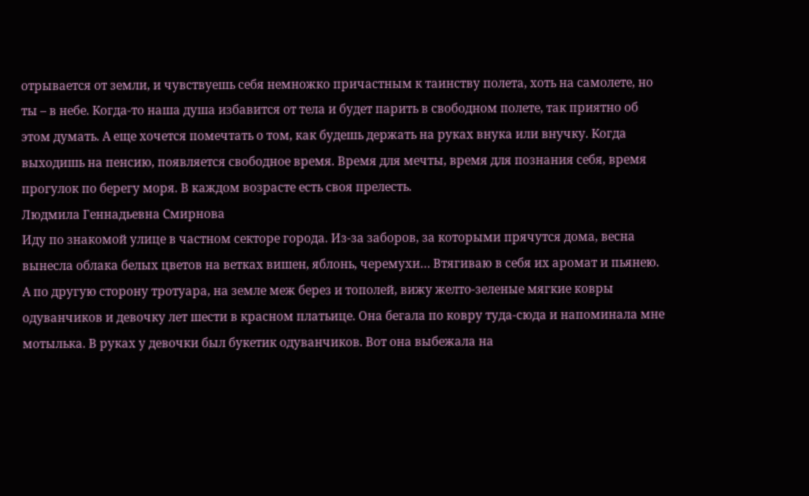отрывается от земли, и чувствуешь себя немножко причастным к таинству полета, хоть на самолете, но ты – в небе. Когда-то наша душа избавится от тела и будет парить в свободном полете, так приятно об этом думать. А еще хочется помечтать о том, как будешь держать на руках внука или внучку. Когда выходишь на пенсию, появляется свободное время. Время для мечты, время для познания себя, время прогулок по берегу моря. В каждом возрасте есть своя прелесть.
Людмила Геннадьевна Смирнова
Иду по знакомой улице в частном секторе города. Из-за заборов, за которыми прячутся дома, весна вынесла облака белых цветов на ветках вишен, яблонь, черемухи… Втягиваю в себя их аромат и пьянею. А по другую сторону тротуара, на земле меж берез и тополей, вижу желто-зеленые мягкие ковры одуванчиков и девочку лет шести в красном платьице. Она бегала по ковру туда-сюда и напоминала мне мотылька. В руках у девочки был букетик одуванчиков. Вот она выбежала на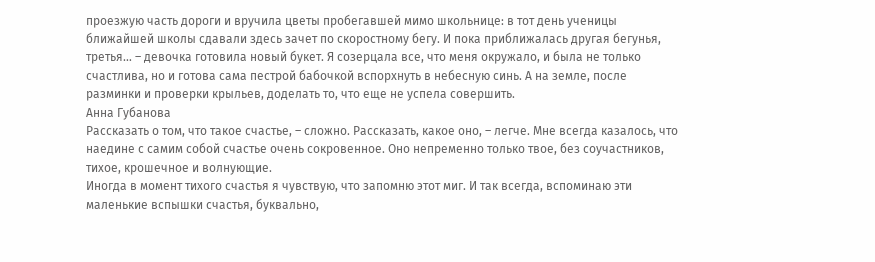проезжую часть дороги и вручила цветы пробегавшей мимо школьнице: в тот день ученицы ближайшей школы сдавали здесь зачет по скоростному бегу. И пока приближалась другая бегунья, третья… – девочка готовила новый букет. Я созерцала все, что меня окружало, и была не только счастлива, но и готова сама пестрой бабочкой вспорхнуть в небесную синь. А на земле, после разминки и проверки крыльев, доделать то, что еще не успела совершить.
Анна Губанова
Рассказать о том, что такое счастье, – сложно. Рассказать, какое оно, – легче. Мне всегда казалось, что наедине с самим собой счастье очень сокровенное. Оно непременно только твое, без соучастников, тихое, крошечное и волнующие.
Иногда в момент тихого счастья я чувствую, что запомню этот миг. И так всегда, вспоминаю эти маленькие вспышки счастья, буквально,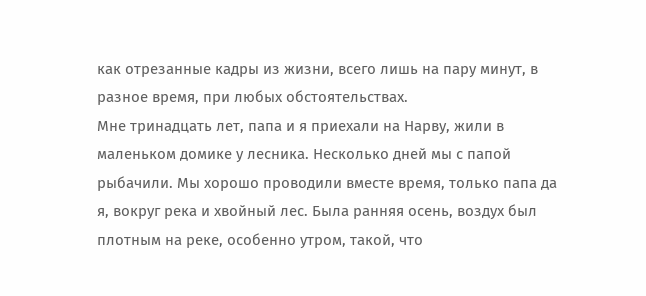как отрезанные кадры из жизни, всего лишь на пару минут, в разное время, при любых обстоятельствах.
Мне тринадцать лет, папа и я приехали на Нарву, жили в маленьком домике у лесника. Несколько дней мы с папой рыбачили. Мы хорошо проводили вместе время, только папа да я, вокруг река и хвойный лес. Была ранняя осень, воздух был плотным на реке, особенно утром, такой, что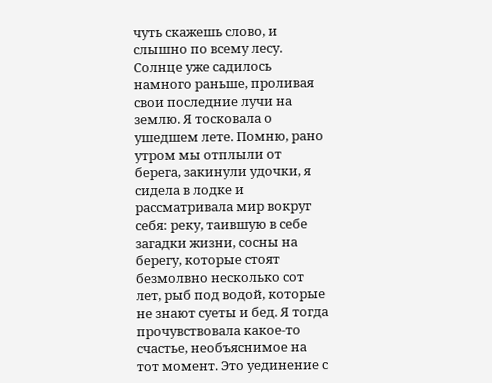чуть скажешь слово, и слышно по всему лесу. Солнце уже садилось намного раньше, проливая свои последние лучи на землю. Я тосковала о ушедшем лете. Помню, рано утром мы отплыли от берега, закинули удочки, я сидела в лодке и рассматривала мир вокруг себя: реку, таившую в себе загадки жизни, сосны на берегу, которые стоят безмолвно несколько сот лет, рыб под водой, которые не знают суеты и бед. Я тогда прочувствовала какое-то счастье, необъяснимое на тот момент. Это уединение с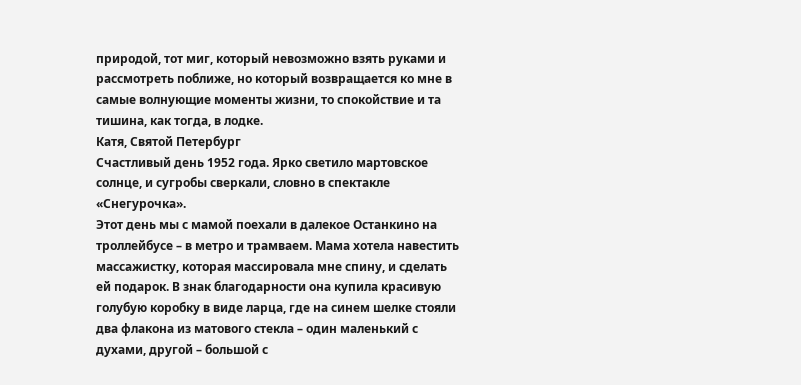природой, тот миг, который невозможно взять руками и рассмотреть поближе, но который возвращается ко мне в самые волнующие моменты жизни, то спокойствие и та тишина, как тогда, в лодке.
Катя, Святой Петербург
Счастливый день 1952 года. Ярко светило мартовское солнце, и сугробы сверкали, словно в спектакле «Снегурочка».
Этот день мы с мамой поехали в далекое Останкино на троллейбусе – в метро и трамваем. Мама хотела навестить массажистку, которая массировала мне спину, и сделать ей подарок. В знак благодарности она купила красивую голубую коробку в виде ларца, где на синем шелке стояли два флакона из матового стекла – один маленький с духами, другой – большой с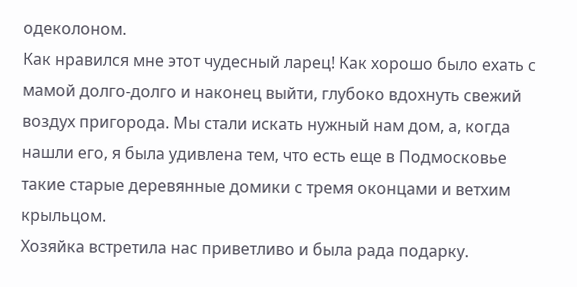одеколоном.
Как нравился мне этот чудесный ларец! Как хорошо было ехать с мамой долго-долго и наконец выйти, глубоко вдохнуть свежий воздух пригорода. Мы стали искать нужный нам дом, а, когда нашли его, я была удивлена тем, что есть еще в Подмосковье такие старые деревянные домики с тремя оконцами и ветхим крыльцом.
Хозяйка встретила нас приветливо и была рада подарку.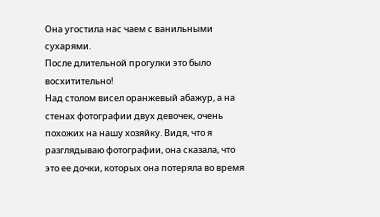Она угостила нас чаем с ванильными сухарями.
После длительной прогулки это было восхитительно!
Над столом висел оранжевый абажур, а на стенах фотографии двух девочек, очень похожих на нашу хозяйку. Видя, что я разглядываю фотографии, она сказала, что это ее дочки, которых она потеряла во время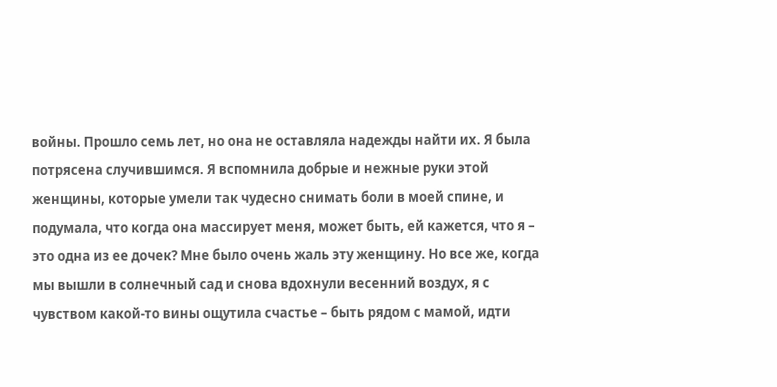войны. Прошло семь лет, но она не оставляла надежды найти их. Я была потрясена случившимся. Я вспомнила добрые и нежные руки этой женщины, которые умели так чудесно снимать боли в моей спине, и подумала, что когда она массирует меня, может быть, ей кажется, что я – это одна из ее дочек? Мне было очень жаль эту женщину. Но все же, когда мы вышли в солнечный сад и снова вдохнули весенний воздух, я с чувством какой-то вины ощутила счастье – быть рядом с мамой, идти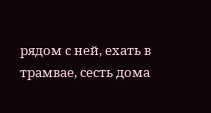рядом с ней, ехать в трамвае, сесть дома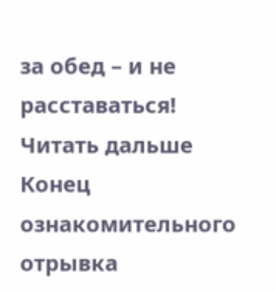за обед – и не расставаться!
Читать дальше
Конец ознакомительного отрывка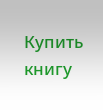Купить книгу